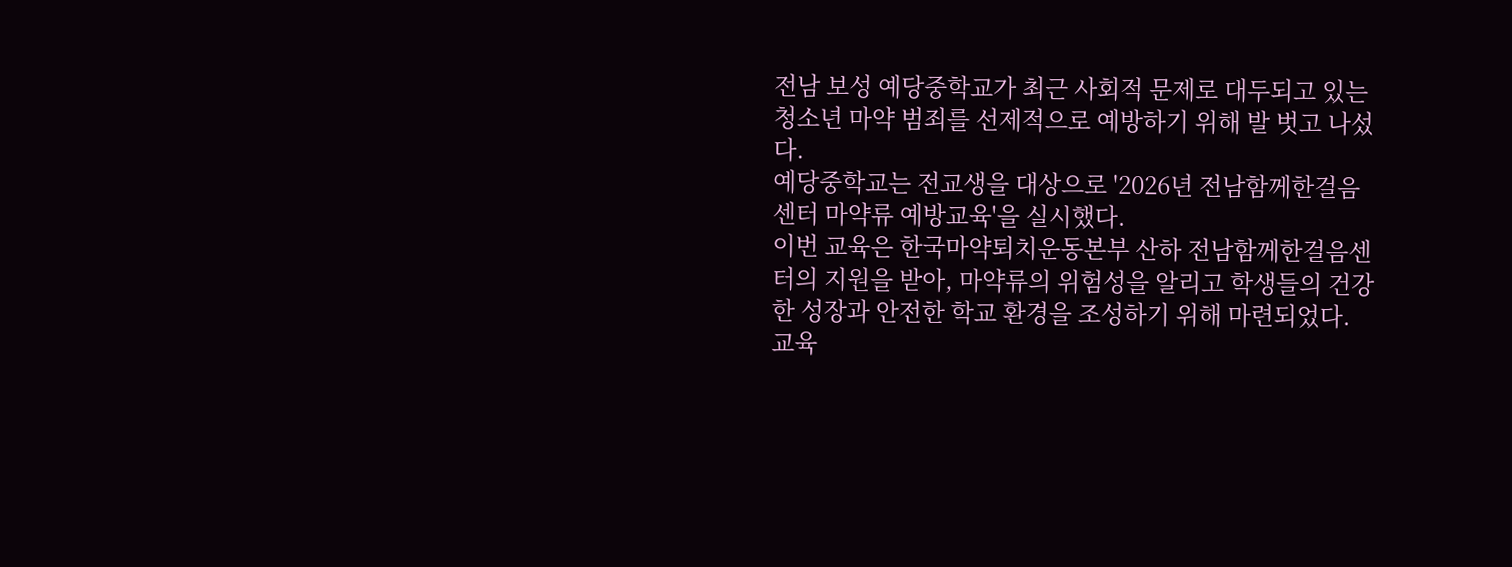전남 보성 예당중학교가 최근 사회적 문제로 대두되고 있는 청소년 마약 범죄를 선제적으로 예방하기 위해 발 벗고 나섰다.
예당중학교는 전교생을 대상으로 '2026년 전남함께한걸음센터 마약류 예방교육'을 실시했다.
이번 교육은 한국마약퇴치운동본부 산하 전남함께한걸음센터의 지원을 받아, 마약류의 위험성을 알리고 학생들의 건강한 성장과 안전한 학교 환경을 조성하기 위해 마련되었다.
교육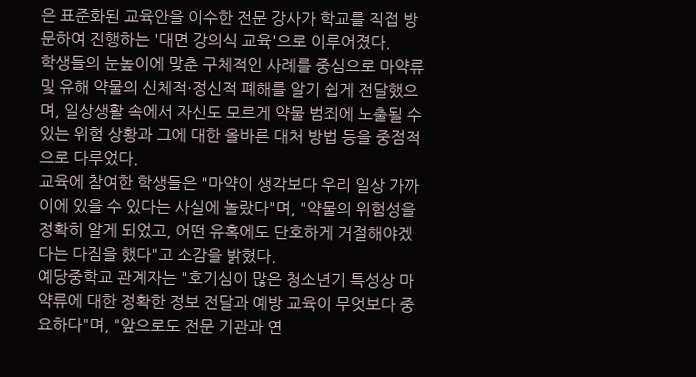은 표준화된 교육안을 이수한 전문 강사가 학교를 직접 방문하여 진행하는 '대면 강의식 교육'으로 이루어졌다.
학생들의 눈높이에 맞춘 구체적인 사례를 중심으로 마약류 및 유해 약물의 신체적·정신적 폐해를 알기 쉽게 전달했으며, 일상생활 속에서 자신도 모르게 약물 범죄에 노출될 수 있는 위험 상황과 그에 대한 올바른 대처 방법 등을 중점적으로 다루었다.
교육에 참여한 학생들은 "마약이 생각보다 우리 일상 가까이에 있을 수 있다는 사실에 놀랐다"며, "약물의 위험성을 정확히 알게 되었고, 어떤 유혹에도 단호하게 거절해야겠다는 다짐을 했다"고 소감을 밝혔다.
예당중학교 관계자는 "호기심이 많은 청소년기 특성상 마약류에 대한 정확한 정보 전달과 예방 교육이 무엇보다 중요하다"며, "앞으로도 전문 기관과 연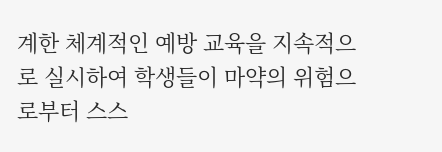계한 체계적인 예방 교육을 지속적으로 실시하여 학생들이 마약의 위험으로부터 스스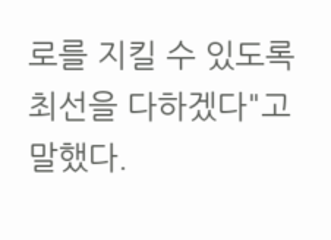로를 지킬 수 있도록 최선을 다하겠다"고 말했다.